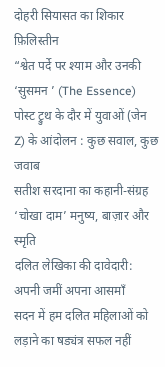दोहरी सियासत का शिकार फ़िलिस्तीन
“श्वेत पर्दे पर श्याम और उनकी ‘सुसमन ’ (The Essence)
पोस्ट ट्रुथ के दौर में युवाओं (जेन Z) के आंदोलन : कुछ सवाल, कुछ जवाब
सतीश सरदाना का कहानी-संग्रह ‘चोखा दाम’ मनुष्य, बाज़ार और स्मृति
दलित लेखिका की दावेदारी: अपनी जमीं अपना आसमाँ
सदन में हम दलित महिलाओं को लड़ाने का षड्यंत्र सफल नहीं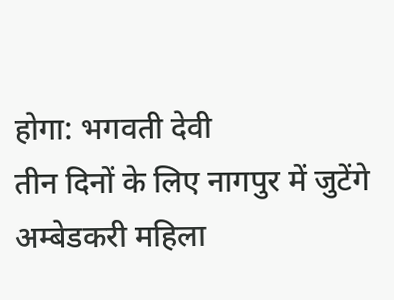होगा: भगवती देवी
तीन दिनों के लिए नागपुर में जुटेंगे अम्बेडकरी महिला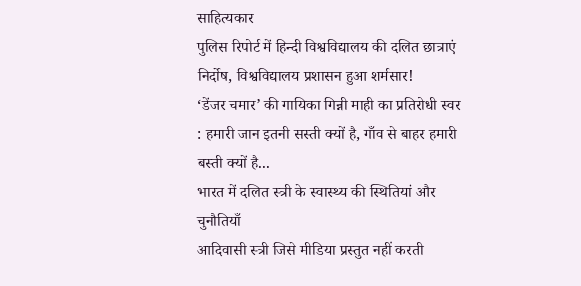साहित्यकार
पुलिस रिपोर्ट में हिन्दी विश्वविद्यालय की दलित छात्राएं निर्दोष, विश्वविद्यालय प्रशासन हुआ शर्मसार!
‘डेंजर चमार’ की गायिका गिन्नी माही का प्रतिरोधी स्वर : हमारी जान इतनी सस्ती क्यों है, गाँव से बाहर हमारी बस्ती क्यों है...
भारत में दलित स्त्री के स्वास्थ्य की स्थितियां और चुनौतियाँ
आदिवासी स्त्री जिसे मीडिया प्रस्तुत नहीं करती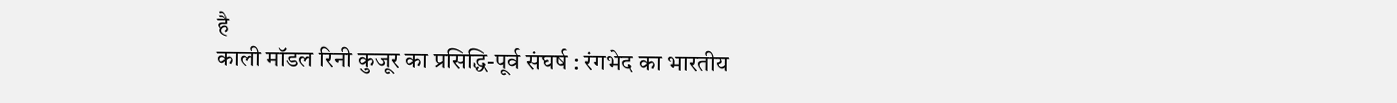है
काली मॉडल रिनी कुजूर का प्रसिद्धि-पूर्व संघर्ष : रंगभेद का भारतीय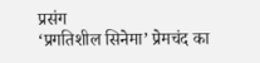प्रसंग
‘प्रगतिशील सिनेमा’ प्रेमचंद का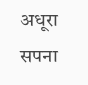अधूरा सपना